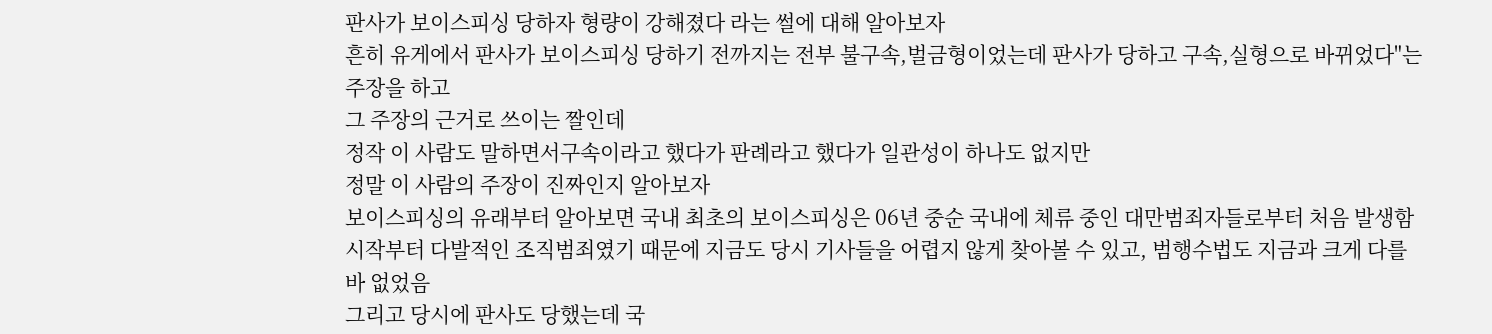판사가 보이스피싱 당하자 형량이 강해졌다 라는 썰에 대해 알아보자
흔히 유게에서 판사가 보이스피싱 당하기 전까지는 전부 불구속,벌금형이었는데 판사가 당하고 구속,실형으로 바뀌었다"는 주장을 하고
그 주장의 근거로 쓰이는 짤인데
정작 이 사람도 말하면서구속이라고 했다가 판례라고 했다가 일관성이 하나도 없지만
정말 이 사람의 주장이 진짜인지 알아보자
보이스피싱의 유래부터 알아보면 국내 최초의 보이스피싱은 06년 중순 국내에 체류 중인 대만범죄자들로부터 처음 발생함
시작부터 다발적인 조직범죄였기 때문에 지금도 당시 기사들을 어렵지 않게 찾아볼 수 있고, 범행수법도 지금과 크게 다를 바 없었음
그리고 당시에 판사도 당했는데 국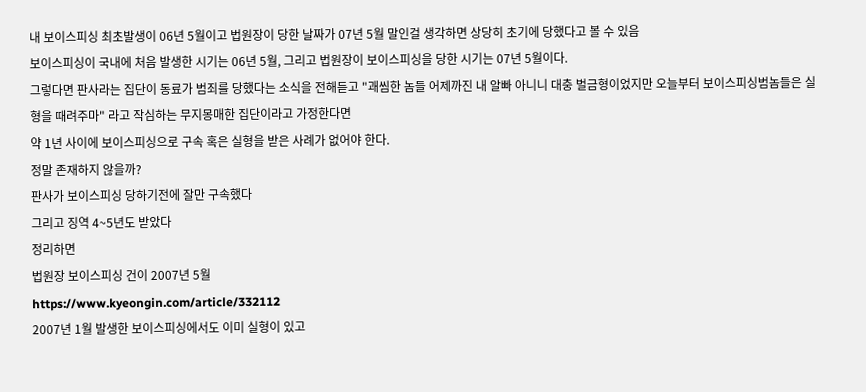내 보이스피싱 최초발생이 06년 5월이고 법원장이 당한 날짜가 07년 5월 말인걸 생각하면 상당히 초기에 당했다고 볼 수 있음
보이스피싱이 국내에 처음 발생한 시기는 06년 5월, 그리고 법원장이 보이스피싱을 당한 시기는 07년 5월이다.
그렇다면 판사라는 집단이 동료가 범죄를 당했다는 소식을 전해듣고 "괘씸한 놈들 어제까진 내 알빠 아니니 대충 벌금형이었지만 오늘부터 보이스피싱범놈들은 실형을 때려주마" 라고 작심하는 무지몽매한 집단이라고 가정한다면
약 1년 사이에 보이스피싱으로 구속 혹은 실형을 받은 사례가 없어야 한다.
정말 존재하지 않을까?
판사가 보이스피싱 당하기전에 잘만 구속했다
그리고 징역 4~5년도 받았다
정리하면
법원장 보이스피싱 건이 2007년 5월
https://www.kyeongin.com/article/332112
2007년 1월 발생한 보이스피싱에서도 이미 실형이 있고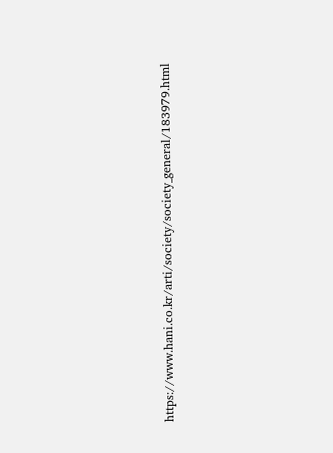https://www.hani.co.kr/arti/society/society_general/183979.html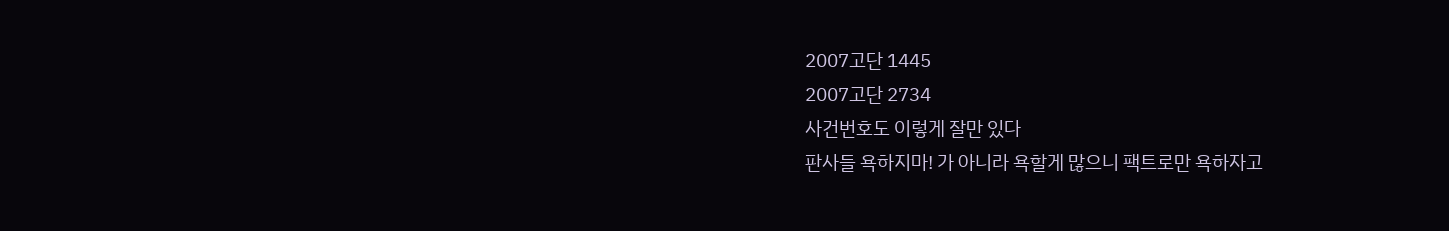2007고단 1445
2007고단 2734
사건번호도 이렇게 잘만 있다
판사들 욕하지마! 가 아니라 욕할게 많으니 팩트로만 욕하자고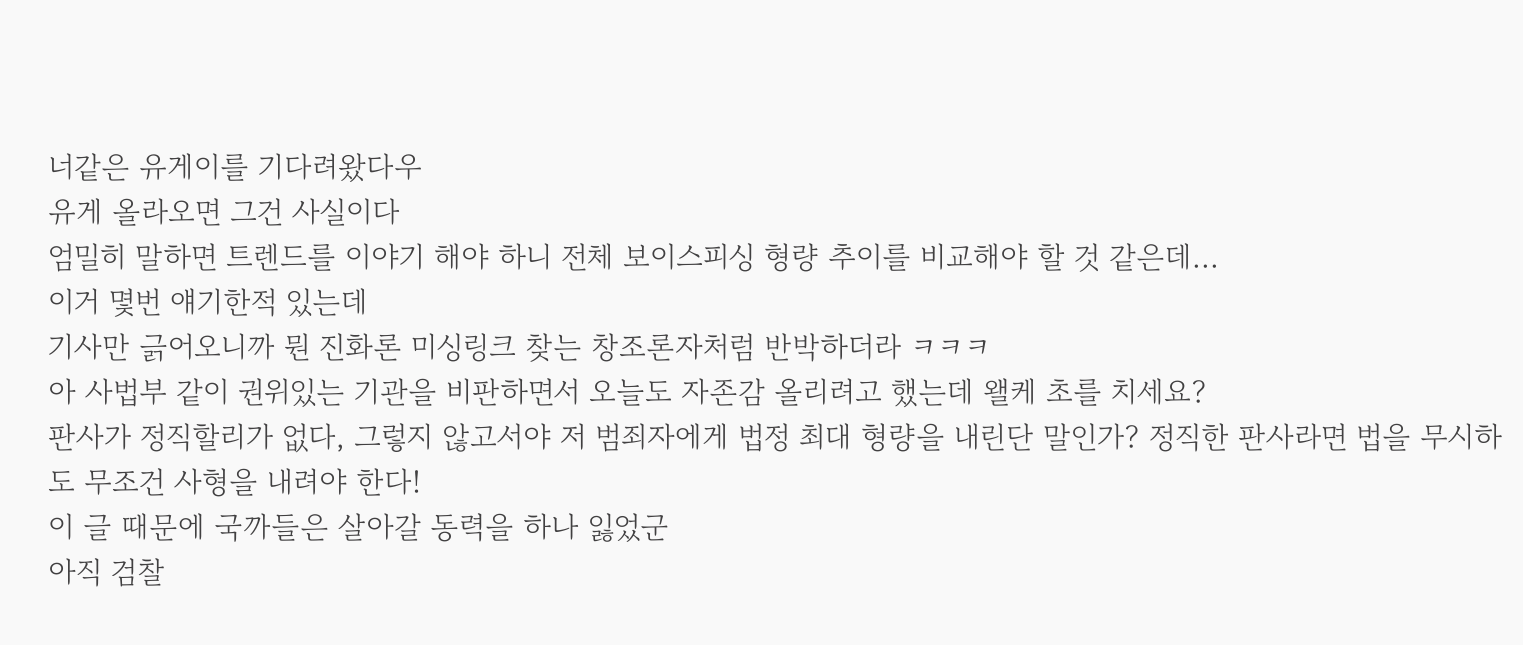너같은 유게이를 기다려왔다우
유게 올라오면 그건 사실이다
엄밀히 말하면 트렌드를 이야기 해야 하니 전체 보이스피싱 형량 추이를 비교해야 할 것 같은데...
이거 몇번 얘기한적 있는데
기사만 긁어오니까 뭔 진화론 미싱링크 찾는 창조론자처럼 반박하더라 ㅋㅋㅋ
아 사법부 같이 권위있는 기관을 비판하면서 오늘도 자존감 올리려고 했는데 왤케 초를 치세요?
판사가 정직할리가 없다, 그렇지 않고서야 저 범죄자에게 법정 최대 형량을 내린단 말인가? 정직한 판사라면 법을 무시하도 무조건 사형을 내려야 한다!
이 글 때문에 국까들은 살아갈 동력을 하나 잃었군
아직 검찰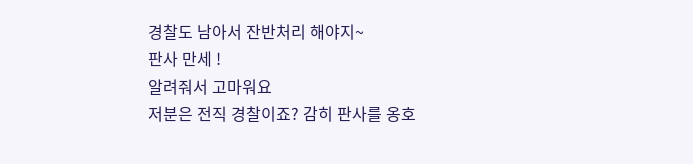경찰도 남아서 잔반처리 해야지~
판사 만세 !
알려줘서 고마워요
저분은 전직 경찰이죠? 감히 판사를 옹호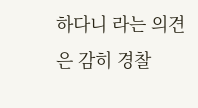하다니 라는 의견은 감히 경찰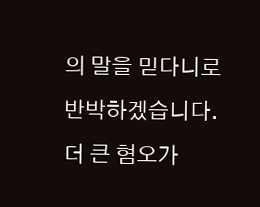의 말을 믿다니로 반박하겠습니다. 더 큰 혐오가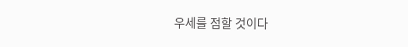우세를 점할 것이다